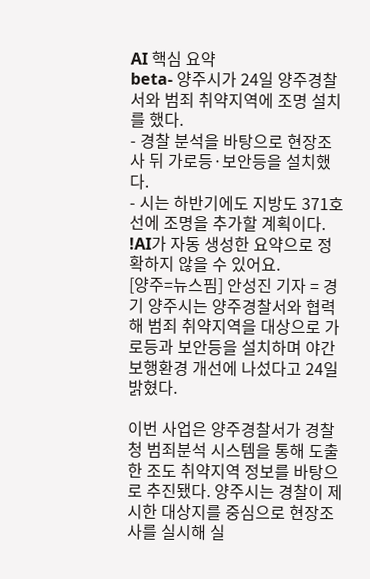AI 핵심 요약
beta- 양주시가 24일 양주경찰서와 범죄 취약지역에 조명 설치를 했다.
- 경찰 분석을 바탕으로 현장조사 뒤 가로등·보안등을 설치했다.
- 시는 하반기에도 지방도 371호선에 조명을 추가할 계획이다.
!AI가 자동 생성한 요약으로 정확하지 않을 수 있어요.
[양주=뉴스핌] 안성진 기자 = 경기 양주시는 양주경찰서와 협력해 범죄 취약지역을 대상으로 가로등과 보안등을 설치하며 야간 보행환경 개선에 나섰다고 24일 밝혔다.

이번 사업은 양주경찰서가 경찰청 범죄분석 시스템을 통해 도출한 조도 취약지역 정보를 바탕으로 추진됐다. 양주시는 경찰이 제시한 대상지를 중심으로 현장조사를 실시해 실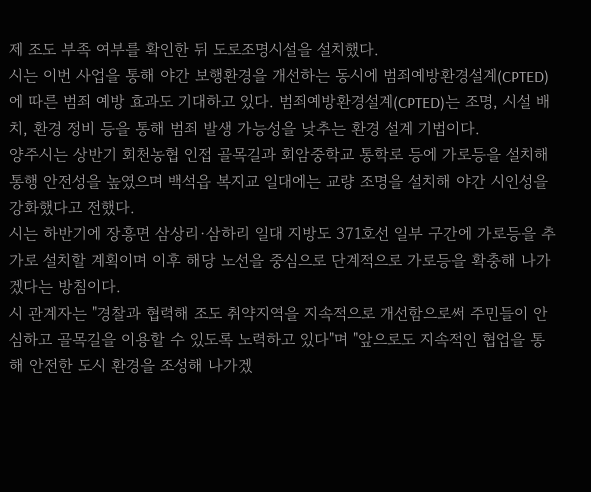제 조도 부족 여부를 확인한 뒤 도로조명시설을 설치했다.
시는 이번 사업을 통해 야간 보행환경을 개선하는 동시에 범죄예방환경설계(CPTED)에 따른 범죄 예방 효과도 기대하고 있다. 범죄예방환경설계(CPTED)는 조명, 시설 배치, 환경 정비 등을 통해 범죄 발생 가능성을 낮추는 환경 설계 기법이다.
양주시는 상반기 회천농협 인접 골목길과 회암중학교 통학로 등에 가로등을 설치해 통행 안전성을 높였으며 백석읍 복지교 일대에는 교량 조명을 설치해 야간 시인성을 강화했다고 전했다.
시는 하반기에 장흥면 삼상리·삼하리 일대 지방도 371호선 일부 구간에 가로등을 추가로 설치할 계획이며 이후 해당 노선을 중심으로 단계적으로 가로등을 확충해 나가겠다는 방침이다.
시 관계자는 "경찰과 협력해 조도 취약지역을 지속적으로 개선함으로써 주민들이 안심하고 골목길을 이용할 수 있도록 노력하고 있다"며 "앞으로도 지속적인 협업을 통해 안전한 도시 환경을 조성해 나가겠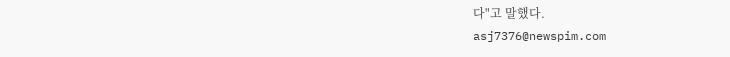다"고 말했다.
asj7376@newspim.com